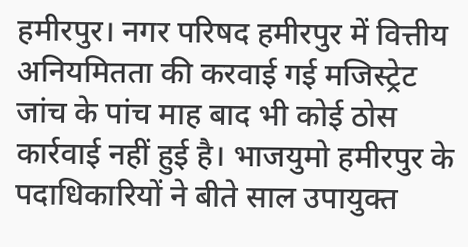हमीरपुर। नगर परिषद हमीरपुर में वित्तीय अनियमितता की करवाई गई मजिस्ट्रेट जांच के पांच माह बाद भी कोई ठोस कार्रवाई नहीं हुई है। भाजयुमो हमीरपुर के पदाधिकारियों ने बीते साल उपायुक्त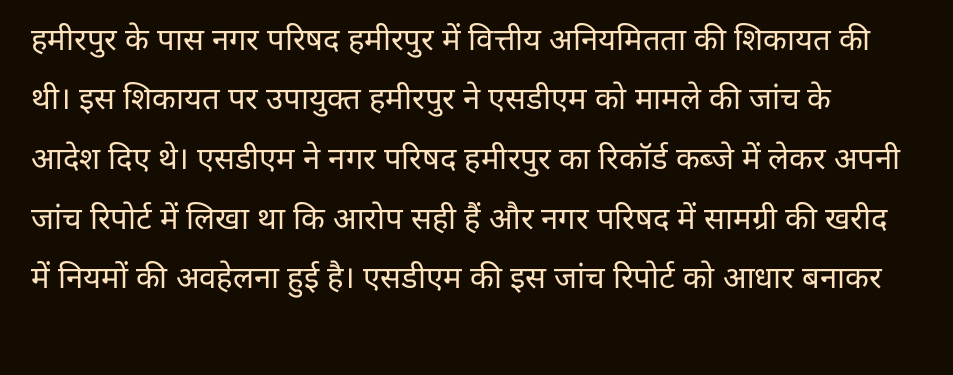हमीरपुर के पास नगर परिषद हमीरपुर में वित्तीय अनियमितता की शिकायत की थी। इस शिकायत पर उपायुक्त हमीरपुर ने एसडीएम को मामले की जांच के आदेश दिए थे। एसडीएम ने नगर परिषद हमीरपुर का रिकॉर्ड कब्जे में लेकर अपनी जांच रिपोर्ट में लिखा था कि आरोप सही हैं और नगर परिषद में सामग्री की खरीद में नियमों की अवहेलना हुई है। एसडीएम की इस जांच रिपोर्ट को आधार बनाकर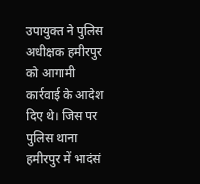उपायुक्त ने पुलिस अधीक्षक हमीरपुर को आगामी कार्रवाई के आदेश दिए थे। जिस पर पुलिस थाना हमीरपुर में भादंसं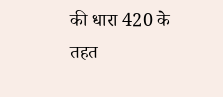की धारा 420 के तहत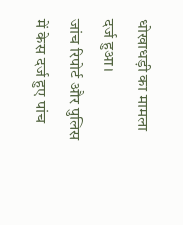धोखाधड़ी का मामला दर्ज हुआ।
जांच रिपोर्ट और पुलिस में केस दर्ज हुए पांच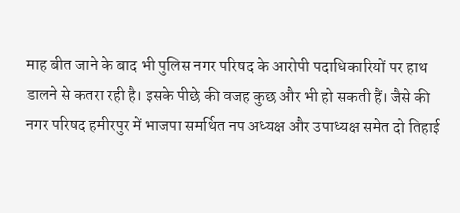माह बीत जाने के बाद भी पुलिस नगर परिषद के आरोपी पदाधिकारियों पर हाथ डालने से कतरा रही है। इसके पीछे की वजह कुछ और भी हो सकती हैं। जैसे की नगर परिषद हमीरपुर में भाजपा समर्थित नप अध्यक्ष और उपाध्यक्ष समेत दो तिहाई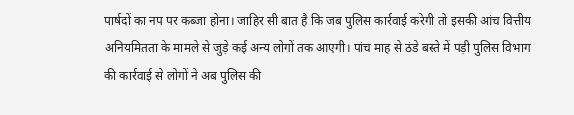पार्षदों का नप पर कब्जा होना। जाहिर सी बात है कि जब पुलिस कार्रवाई करेगी तो इसकी आंच वित्तीय अनियमितता के मामले से जुड़े कई अन्य लोगों तक आएगी। पांच माह से ठंडे बस्ते में पड़ी पुलिस विभाग की कार्रवाई से लोगों ने अब पुलिस की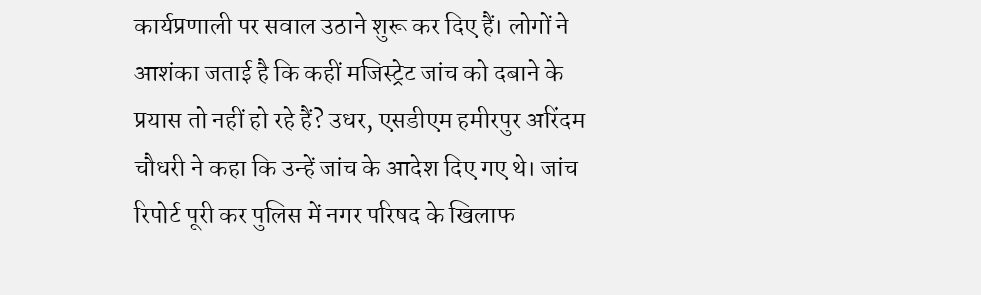कार्यप्रणाली पर सवाल उठाने शुरू कर दिए हैं। लोगों ने आशंका जताई है कि कहीं मजिस्ट्रेट जांच को दबाने के प्रयास तो नहीं हो रहे हैं? उधर, एसडीएम हमीरपुर अरिंदम चौधरी ने कहा कि उन्हें जांच के आदेश दिए गए थे। जांच रिपोर्ट पूरी कर पुलिस में नगर परिषद के खिलाफ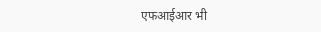एफआईआर भी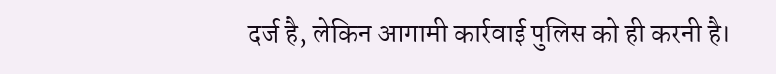दर्ज है, लेकिन आगामी कार्रवाई पुलिस को ही करनी है।